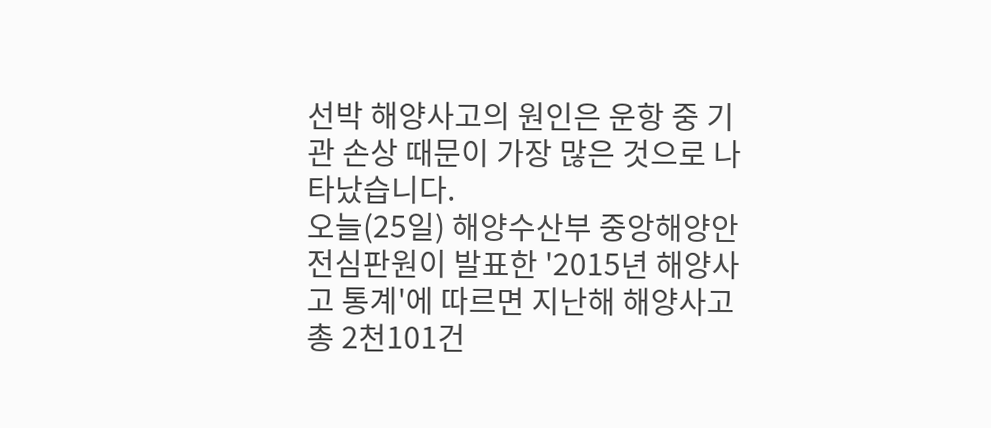선박 해양사고의 원인은 운항 중 기관 손상 때문이 가장 많은 것으로 나타났습니다.
오늘(25일) 해양수산부 중앙해양안전심판원이 발표한 '2015년 해양사고 통계'에 따르면 지난해 해양사고 총 2천101건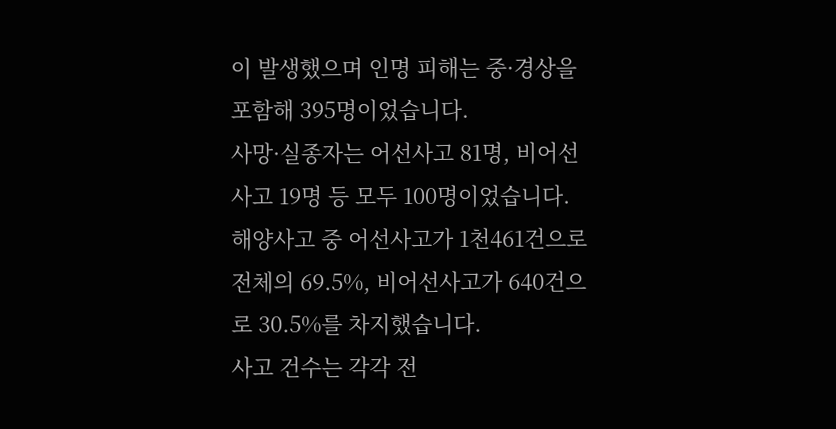이 발생했으며 인명 피해는 중·경상을 포함해 395명이었습니다.
사망·실종자는 어선사고 81명, 비어선사고 19명 등 모두 100명이었습니다.
해양사고 중 어선사고가 1천461건으로 전체의 69.5%, 비어선사고가 640건으로 30.5%를 차지했습니다.
사고 건수는 각각 전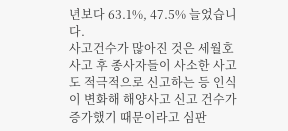년보다 63.1%, 47.5% 늘었습니다.
사고건수가 많아진 것은 세월호 사고 후 종사자들이 사소한 사고도 적극적으로 신고하는 등 인식이 변화해 해양사고 신고 건수가 증가했기 때문이라고 심판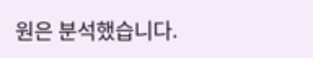원은 분석했습니다.